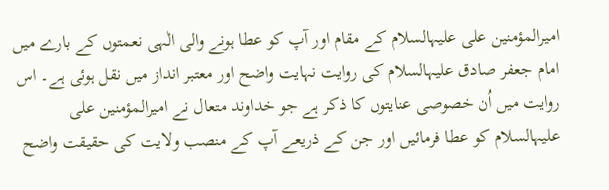امیرالمؤمنین علی علیہالسلام کے مقام اور آپ کو عطا ہونے والی الٰہی نعمتوں کے بارے میں امام جعفر صادق علیہالسلام کی روایت نہایت واضح اور معتبر انداز میں نقل ہوئی ہے۔ اس روایت میں اُن خصوصی عنایتوں کا ذکر ہے جو خداوند متعال نے امیرالمؤمنین علی علیہالسلام کو عطا فرمائیں اور جن کے ذریعے آپ کے منصب ولایت کی حقیقت واضح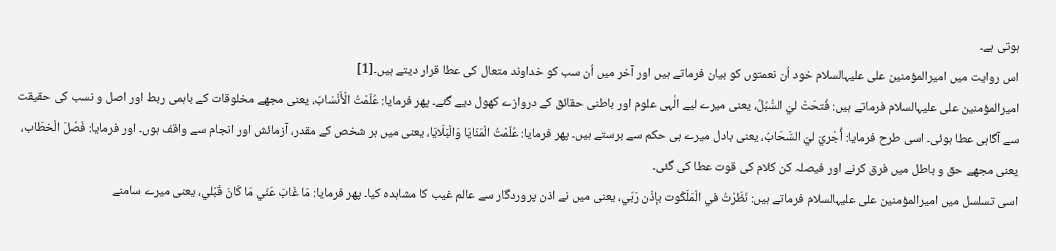ہوتی ہے۔
اس روایت میں امیرالمؤمنین علی علیہالسلام خود اُن نعمتوں کو بیان فرماتے ہیں اور آخر میں اُن سب کو خداوند متعال کی عطا قرار دیتے ہیں۔[1]
امیرالمؤمنین علی علیہالسلام فرماتے ہیں: فُتحَتْ ليَ السُّبُلُ، یعنی میرے لیے الٰہی علوم اور باطنی حقائق کے دروازے کھول دیے گئے۔ پھر فرمایا: عُلّمْتُ الْأَنْسَابَ، یعنی مجھے مخلوقات کے باہمی ربط اور اصل و نسب کی حقیقت سے آگاہی عطا ہوئی۔ اسی طرح فرمایا: أُجْريَ ليَ السَّحَابُ، یعنی بادل میرے ہی حکم سے برستے ہیں۔ پھر فرمایا: عُلّمْتُ الْمَنَايَا وَالْبَلَايَا، یعنی میں ہر شخص کے مقدر، آزمائش اور انجام سے واقف ہوں۔ اور فرمایا: فَصْلَ الْخطَاب، یعنی مجھے حق و باطل میں فرق کرنے اور فیصلہ کن کلام کی قوت عطا کی گئی۔
اسی تسلسل میں امیرالمؤمنین علی علیہالسلام فرماتے ہیں: نَظَرْتُ في الْمَلَكُوت بإذْن رَبّي، یعنی میں نے اذن پروردگار سے عالم غیب کا مشاہدہ کیا۔ پھر فرمایا: مَا غَابَ عَنّي مَا كَانَ قَبْلي، یعنی میرے سامنے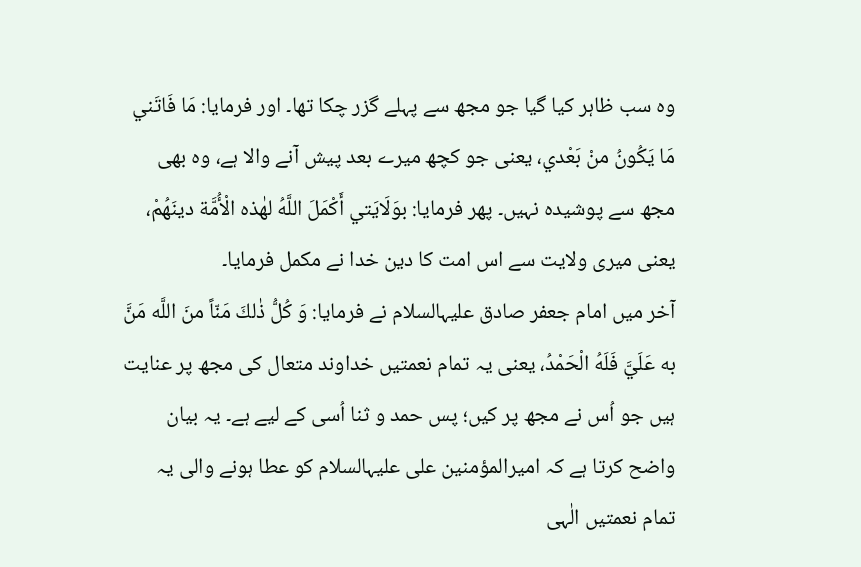وہ سب ظاہر کیا گیا جو مجھ سے پہلے گزر چکا تھا۔ اور فرمایا: مَا فَاتَني مَا يَكُونُ منْ بَعْدي، یعنی جو کچھ میرے بعد پیش آنے والا ہے، وہ بھی مجھ سے پوشیدہ نہیں۔ پھر فرمایا: بوَلَايَتي أَكْمَلَ اللَّهُ لهٰذه الْأُمَّة دينَهُمْ، یعنی میری ولایت سے اس امت کا دین خدا نے مکمل فرمایا۔
آخر میں امام جعفر صادق علیہالسلام نے فرمایا: وَ كُلُّ ذٰلكَ مَنّاً منَ اللَّه مَنَّ به عَلَيَّ فَلَهُ الْحَمْدُ، یعنی یہ تمام نعمتیں خداوند متعال کی مجھ پر عنایت ہیں جو اُس نے مجھ پر کیں؛ پس حمد و ثنا اُسی کے لیے ہے۔ یہ بیان واضح کرتا ہے کہ امیرالمؤمنین علی علیہالسلام کو عطا ہونے والی یہ تمام نعمتیں الٰہی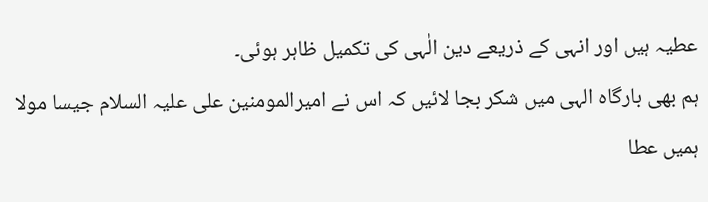عطیہ ہیں اور انہی کے ذریعے دین الٰہی کی تکمیل ظاہر ہوئی۔
ہم بھی بارگاہ الہی میں شکر بجا لائیں کہ اس نے امیرالمومنین علی علیہ السلام جیسا مولا ہمیں عطا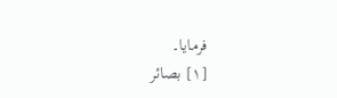فرمایا۔
[۱] بصائر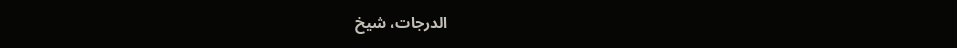الدرجات، شیخ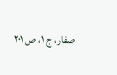صفار، ج ۱، ص ۲۰۱